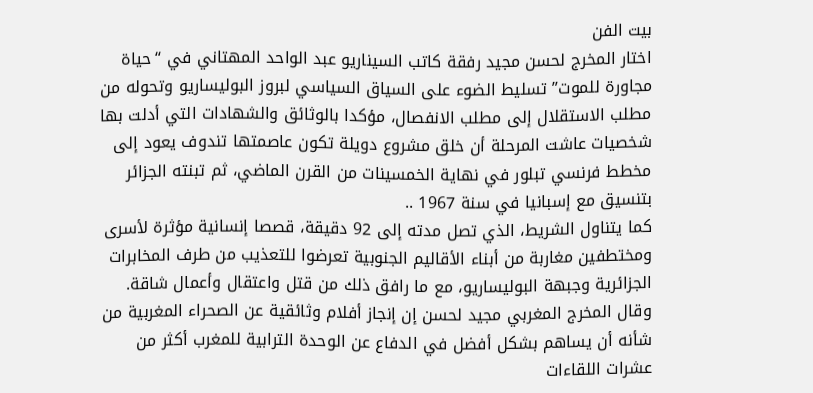بيت الفن
اختار المخرج لحسن مجيد رفقة كاتب السيناريو عبد الواحد المهتاني في “حياة مجاورة للموت” تسليط الضوء على السياق السياسي لبروز البوليساريو وتحوله من مطلب الاستقلال إلى مطلب الانفصال، مؤكدا بالوثائق والشهادات التي أدلت بها شخصيات عاشت المرحلة أن خلق مشروع دويلة تكون عاصمتها تندوف يعود إلى مخطط فرنسي تبلور في نهاية الخمسينات من القرن الماضي، ثم تبنته الجزائر بتنسيق مع إسبانيا في سنة 1967 ..
كما يتناول الشريط، الذي تصل مدته إلى 92 دقيقة، قصصا إنسانية مؤثرة لأسرى ومختطفين مغاربة من أبناء الأقاليم الجنوبية تعرضوا للتعذيب من طرف المخابرات الجزائرية وجبهة البوليساريو، مع ما رافق ذلك من قتل واعتقال وأعمال شاقة.
وقال المخرج المغربي مجيد لحسن إن إنجاز أفلام وثائقية عن الصحراء المغربية من شأنه أن يساهم بشكل أفضل في الدفاع عن الوحدة الترابية للمغرب أكثر من عشرات اللقاءات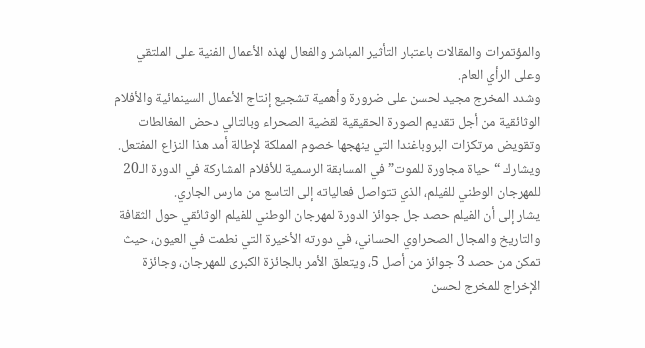والمؤتمرات والمقالات باعتبار التأثير المباشر والفعال لهذه الأعمال الفنية على الملتقي وعلى الرأي العام.
وشدد المخرج مجيد لحسن على ضرورة وأهمية تشجيع إنتاج الأعمال السينمائية والأفلام الوثائقية من أجل تقديم الصورة الحقيقية لقضية الصحراء وبالتالي دحض المغالطات وتقويض مرتكزات البروباغندا التي ينهجها خصوم المملكة لإطالة أمد هذا النزاع المفتعل.
ويشارك “حياة مجاورة للموت” في المسابقة الرسمية للأفلام المشاركة في الدورة الـ20 للمهرجان الوطني للفيلم، الذي تتواصل فعالياته إلى التاسع من مارس الجاري.
يشار إلى أن الفيلم حصد جل جوائز الدورة لمهرجان الوطني للفيلم الوثائقي حول الثقافة والتاريخ والمجال الصحراوي الحساني، في دورته الأخيرة التي نطمت في العيون، حيث تمكن من حصد 3 جوائز من أصل 5، ويتعلق الأمر بالجائزة الكبرى للمهرجان، وجائزة الإخراج للمخرج لحسن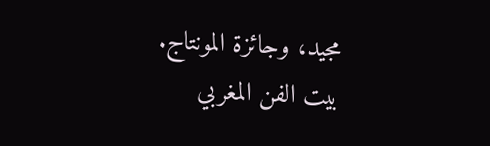مجيد، وجائزة المونتاج.
بيت الفن المغربي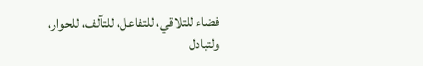فضاء للتلاقي، للتفاعل، للتآلف، للحوار، ولتبادل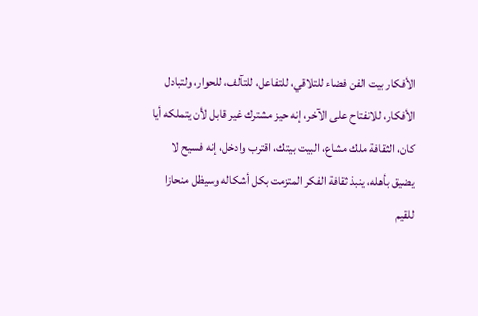الأفكار بيت الفن فضاء للتلاقي، للتفاعل، للتآلف، للحوار، ولتبادل الأفكار، للانفتاح على الآخر، إنه حيز مشترك غير قابل لأن يتملكه أيا كان، الثقافة ملك مشاع، البيت بيتك، اقترب وادخل، إنه فسيح لا يضيق بأهله، ينبذ ثقافة الفكر المتزمت بكل أشكاله وسيظل منحازا للقيم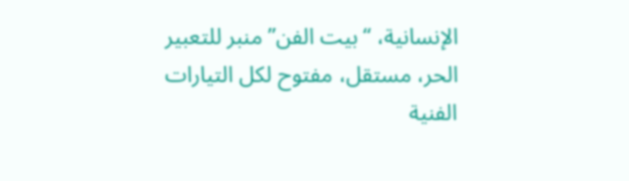الإنسانية، “بيت الفن” منبر للتعبير الحر، مستقل، مفتوح لكل التيارات الفنية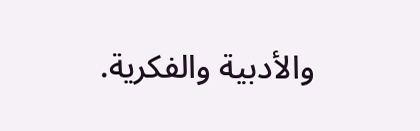والأدبية والفكرية.